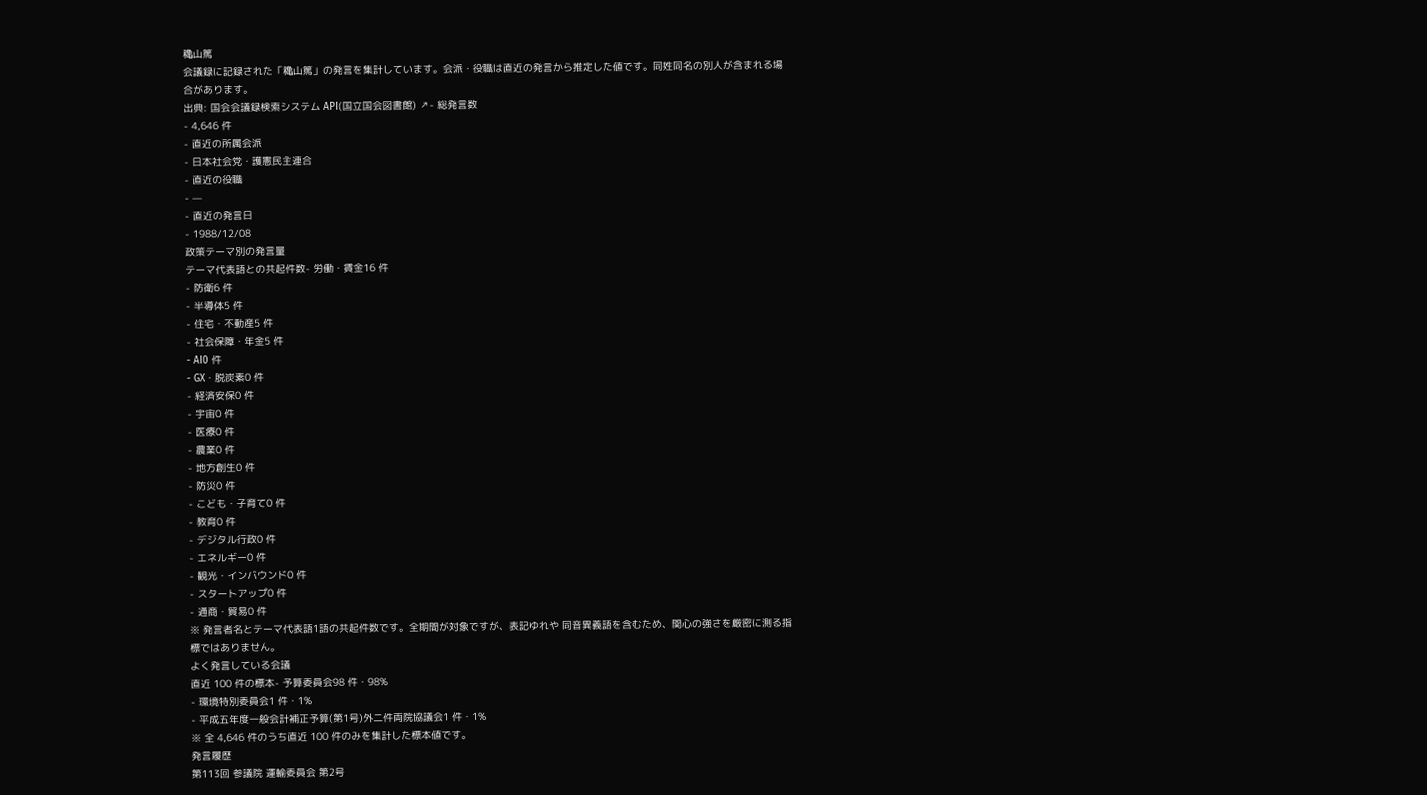穐山篤
会議録に記録された「穐山篤」の発言を集計しています。会派・役職は直近の発言から推定した値です。同姓同名の別人が含まれる場合があります。
出典: 国会会議録検索システム API(国立国会図書館) ↗- 総発言数
- 4,646 件
- 直近の所属会派
- 日本社会党・護憲民主連合
- 直近の役職
- —
- 直近の発言日
- 1988/12/08
政策テーマ別の発言量
テーマ代表語との共起件数- 労働・賃金16 件
- 防衛6 件
- 半導体5 件
- 住宅・不動産5 件
- 社会保障・年金5 件
- AI0 件
- GX・脱炭素0 件
- 経済安保0 件
- 宇宙0 件
- 医療0 件
- 農業0 件
- 地方創生0 件
- 防災0 件
- こども・子育て0 件
- 教育0 件
- デジタル行政0 件
- エネルギー0 件
- 観光・インバウンド0 件
- スタートアップ0 件
- 通商・貿易0 件
※ 発言者名とテーマ代表語1語の共起件数です。全期間が対象ですが、表記ゆれや 同音異義語を含むため、関心の強さを厳密に測る指標ではありません。
よく発言している会議
直近 100 件の標本- 予算委員会98 件・98%
- 環境特別委員会1 件・1%
- 平成五年度一般会計補正予算(第1号)外二件両院協議会1 件・1%
※ 全 4,646 件のうち直近 100 件のみを集計した標本値です。
発言履歴
第113回 参議院 運輸委員会 第2号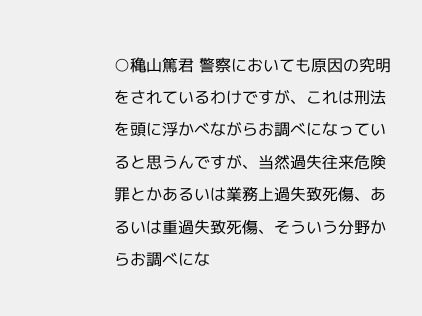○穐山篤君 警察においても原因の究明をされているわけですが、これは刑法を頭に浮かべながらお調べになっていると思うんですが、当然過失往来危険罪とかあるいは業務上過失致死傷、あるいは重過失致死傷、そういう分野からお調べにな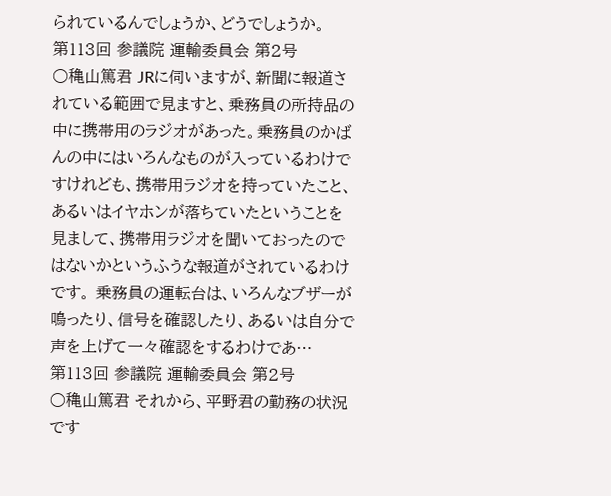られているんでしょうか、どうでしょうか。
第113回 参議院 運輸委員会 第2号
○穐山篤君 JRに伺いますが、新聞に報道されている範囲で見ますと、乗務員の所持品の中に携帯用のラジオがあった。乗務員のかばんの中にはいろんなものが入っているわけですけれども、携帯用ラジオを持っていたこと、あるいはイヤホンが落ちていたということを見まして、携帯用ラジオを聞いておったのではないかというふうな報道がされているわけです。 乗務員の運転台は、いろんなブザーが鳴ったり、信号を確認したり、あるいは自分で声を上げて一々確認をするわけであ…
第113回 参議院 運輸委員会 第2号
○穐山篤君 それから、平野君の勤務の状況です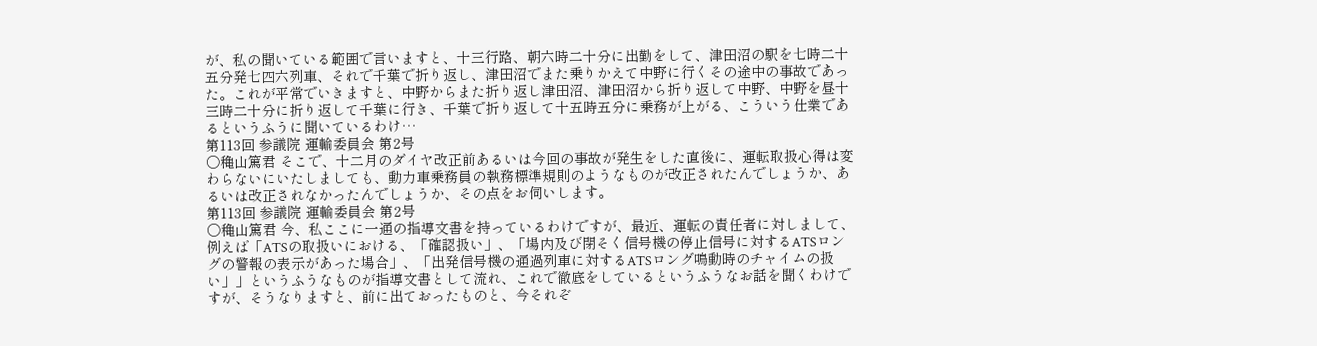が、私の聞いている範囲で言いますと、十三行路、朝六時二十分に出勤をして、津田沼の駅を七時二十五分発七四六列車、それで千葉で折り返し、津田沼でまた乗りかえて中野に行くその途中の事故であった。これが平常でいきますと、中野からまた折り返し津田沼、津田沼から折り返して中野、中野を昼十三時二十分に折り返して千葉に行き、千葉で折り返して十五時五分に乗務が上がる、こういう仕業であるというふうに聞いているわけ…
第113回 参議院 運輸委員会 第2号
○穐山篤君 そこで、十二月のダイヤ改正前あるいは今回の事故が発生をした直後に、運転取扱心得は変わらないにいたしましても、動力車乗務員の執務標準規則のようなものが改正されたんでしょうか、あるいは改正されなかったんでしょうか、その点をお伺いします。
第113回 参議院 運輸委員会 第2号
○穐山篤君 今、私ここに一通の指導文書を持っているわけですが、最近、運転の責任者に対しまして、例えば「ATSの取扱いにおける、「確認扱い」、「場内及び閉そく信号機の停止信号に対するATSロングの警報の表示があった場合」、「出発信号機の通過列車に対するATSロング鳴動時のチャイムの扱い」」というふうなものが指導文書として流れ、これで徹底をしているというふうなお話を聞くわけですが、そうなりますと、前に出ておったものと、今それぞ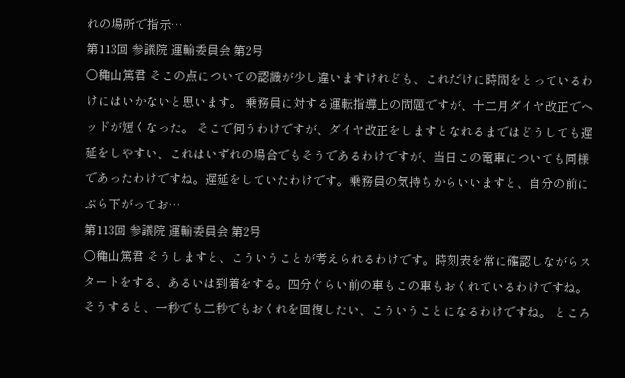れの場所で指示…
第113回 参議院 運輸委員会 第2号
○穐山篤君 そこの点についての認識が少し違いますけれども、これだけに時間をとっているわけにはいかないと思います。 乗務員に対する運転指導上の問題ですが、十二月ダイヤ改正でヘッドが短くなった。 そこで伺うわけですが、ダイヤ改正をしますとなれるまではどうしても遅延をしやすい、これはいずれの場合でもそうであるわけですが、当日この電車についても同様であったわけですね。遅延をしていたわけです。乗務員の気持ちからいいますと、自分の前にぶら下がってお…
第113回 参議院 運輸委員会 第2号
○穐山篤君 そうしますと、こういうことが考えられるわけです。時刻表を常に確認しながらスタートをする、あるいは到着をする。四分ぐらい前の車もこの車もおくれているわけですね。そうすると、一秒でも二秒でもおくれを回復したい、こういうことになるわけですね。 ところ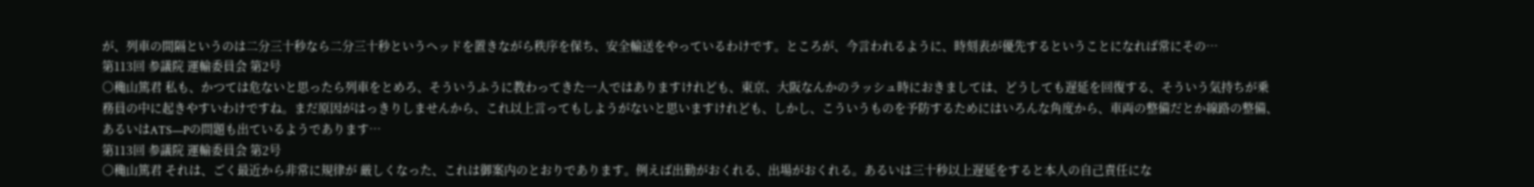が、列車の間隔というのは二分三十秒なら二分三十秒というヘッドを置きながら秩序を保ち、安全輸送をやっているわけです。ところが、今言われるように、時刻表が優先するということになれば常にその…
第113回 参議院 運輸委員会 第2号
○穐山篤君 私も、かつては危ないと思ったら列車をとめろ、そういうふうに教わってきた一人ではありますけれども、東京、大阪なんかのラッシュ時におきましては、どうしても遅延を回復する、そういう気持ちが乗務員の中に起きやすいわけですね。まだ原因がはっきりしませんから、これ以上言ってもしようがないと思いますけれども、しかし、こういうものを予防するためにはいろんな角度から、車両の整備だとか線路の整備、あるいはATS—Pの問題も出ているようであります…
第113回 参議院 運輸委員会 第2号
○穐山篤君 それは、ごく最近から非常に規律が 厳しくなった、これは御案内のとおりであります。例えば出勤がおくれる、出場がおくれる。あるいは三十秒以上遅延をすると本人の自己責任にな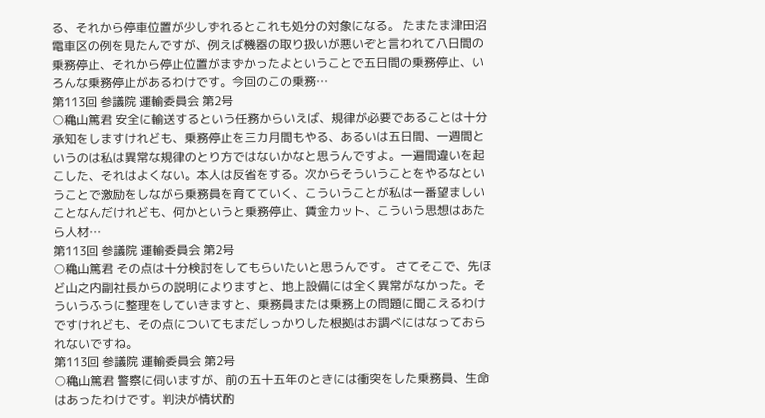る、それから停車位置が少しずれるとこれも処分の対象になる。 たまたま津田沼電車区の例を見たんですが、例えば機器の取り扱いが悪いぞと言われて八日間の乗務停止、それから停止位置がまずかったよということで五日間の乗務停止、いろんな乗務停止があるわけです。今回のこの乗務…
第113回 参議院 運輸委員会 第2号
○穐山篤君 安全に輸送するという任務からいえば、規律が必要であることは十分承知をしますけれども、乗務停止を三カ月間もやる、あるいは五日間、一週間というのは私は異常な規律のとり方ではないかなと思うんですよ。一遍間違いを起こした、それはよくない。本人は反省をする。次からそういうことをやるなということで激励をしながら乗務員を育てていく、こういうことが私は一番望ましいことなんだけれども、何かというと乗務停止、賃金カット、こういう思想はあたら人材…
第113回 参議院 運輸委員会 第2号
○穐山篤君 その点は十分検討をしてもらいたいと思うんです。 さてそこで、先ほど山之内副社長からの説明によりますと、地上設備には全く異常がなかった。そういうふうに整理をしていきますと、乗務員または乗務上の問題に聞こえるわけですけれども、その点についてもまだしっかりした根拠はお調べにはなっておられないですね。
第113回 参議院 運輸委員会 第2号
○穐山篤君 警察に伺いますが、前の五十五年のときには衝突をした乗務員、生命はあったわけです。判決が情状酌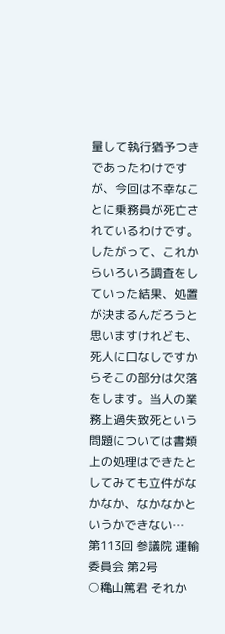量して執行猶予つきであったわけですが、今回は不幸なことに乗務員が死亡されているわけです。したがって、これからいろいろ調査をしていった結果、処置が決まるんだろうと思いますけれども、死人に口なしですからそこの部分は欠落をします。当人の業務上過失致死という問題については書類上の処理はできたとしてみても立件がなかなか、なかなかというかできない…
第113回 参議院 運輸委員会 第2号
○穐山篤君 それか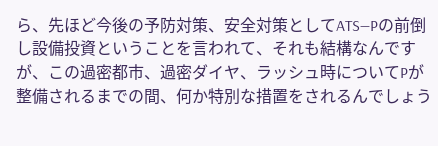ら、先ほど今後の予防対策、安全対策としてATS—Pの前倒し設備投資ということを言われて、それも結構なんですが、この過密都市、過密ダイヤ、ラッシュ時についてPが整備されるまでの間、何か特別な措置をされるんでしょう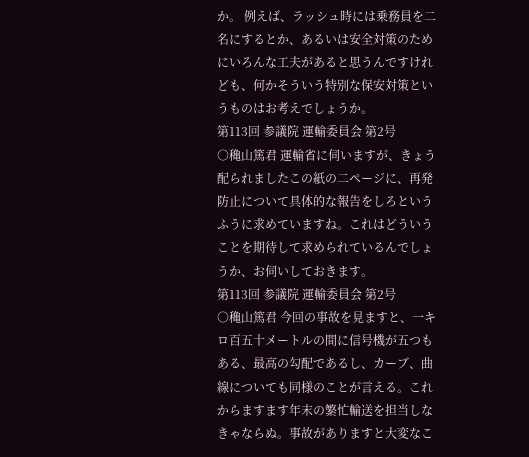か。 例えば、ラッシュ時には乗務員を二名にするとか、あるいは安全対策のためにいろんな工夫があると思うんですけれども、何かそういう特別な保安対策というものはお考えでしょうか。
第113回 参議院 運輸委員会 第2号
○穐山篤君 運輸省に伺いますが、きょう配られましたこの紙の二ページに、再発防止について具体的な報告をしろというふうに求めていますね。これはどういうことを期待して求められているんでしょうか、お伺いしておきます。
第113回 参議院 運輸委員会 第2号
○穐山篤君 今回の事故を見ますと、一キロ百五十メートルの間に信号機が五つもある、最高の勾配であるし、カーブ、曲線についても同様のことが言える。これからますます年末の繁忙輸送を担当しなきゃならぬ。事故がありますと大変なこ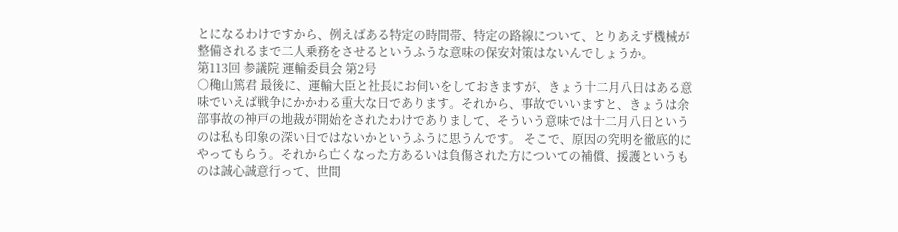とになるわけですから、例えばある特定の時間帯、特定の路線について、とりあえず機械が整備されるまで二人乗務をさせるというふうな意味の保安対策はないんでしょうか。
第113回 参議院 運輸委員会 第2号
○穐山篤君 最後に、運輸大臣と社長にお伺いをしておきますが、きょう十二月八日はある意味でいえば戦争にかかわる重大な日であります。それから、事故でいいますと、きょうは余部事故の神戸の地裁が開始をされたわけでありまして、そういう意味では十二月八日というのは私も印象の深い日ではないかというふうに思うんです。 そこで、原因の究明を徹底的にやってもらう。それから亡くなった方あるいは負傷された方についての補償、援護というものは誠心誠意行って、世間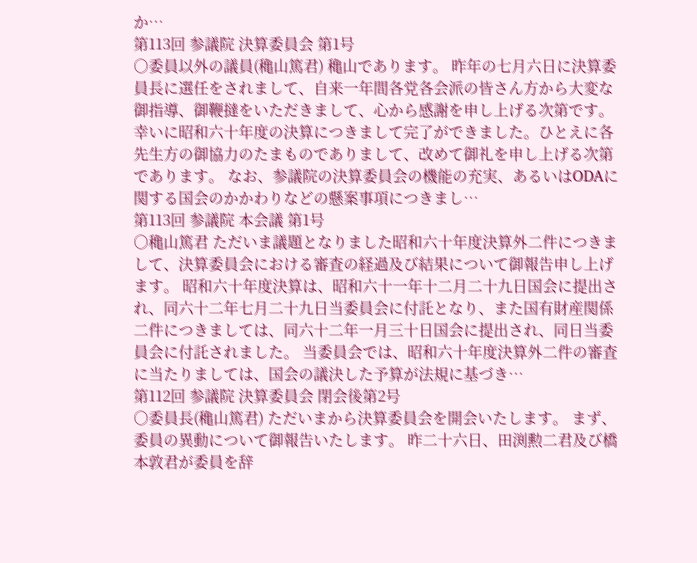か…
第113回 参議院 決算委員会 第1号
○委員以外の議員(穐山篤君) 穐山であります。 昨年の七月六日に決算委員長に選任をされまして、自来一年間各党各会派の皆さん方から大変な御指導、御鞭撻をいただきまして、心から感謝を申し上げる次第です。 幸いに昭和六十年度の決算につきまして完了ができました。ひとえに各先生方の御協力のたまものでありまして、改めて御礼を申し上げる次第であります。 なお、参議院の決算委員会の機能の充実、あるいはODAに関する国会のかかわりなどの懸案事項につきまし…
第113回 参議院 本会議 第1号
○穐山篤君 ただいま議題となりました昭和六十年度決算外二件につきまして、決算委員会における審査の経過及び結果について御報告申し上げます。 昭和六十年度決算は、昭和六十一年十二月二十九日国会に提出され、同六十二年七月二十九日当委員会に付託となり、また国有財産関係二件につきましては、同六十二年一月三十日国会に提出され、同日当委員会に付託されました。 当委員会では、昭和六十年度決算外二件の審査に当たりましては、国会の議決した予算が法規に基づき…
第112回 参議院 決算委員会 閉会後第2号
○委員長(穐山篤君) ただいまから決算委員会を開会いたします。 まず、委員の異動について御報告いたします。 昨二十六日、田渕勲二君及び橋本敦君が委員を辞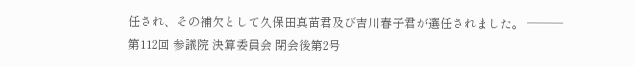任され、その補欠として久保田真苗君及び吉川春子君が選任されました。 ───
第112回 参議院 決算委員会 閉会後第2号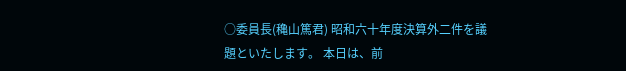○委員長(穐山篤君) 昭和六十年度決算外二件を議題といたします。 本日は、前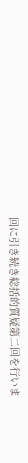回に引き続き総括的質疑第二回を行いま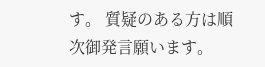す。 質疑のある方は順次御発言願います。